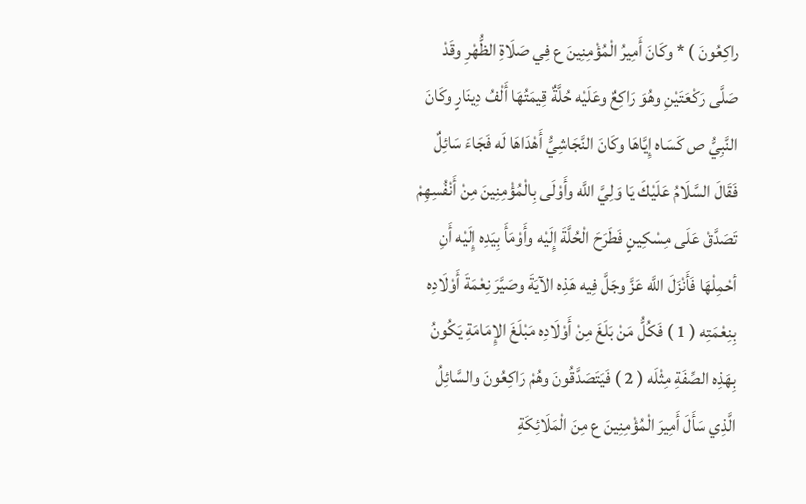راكِعُونَ ) * وكَانَ أَمِيرُ الْمُؤْمِنِينَ ع فِي صَلَاةِ الظُّهْرِ وقَدْ صَلَّى رَكْعَتَيْنِ وهُوَ رَاكِعٌ وعَلَيْه حُلَّةٌ قِيمَتُهَا أَلْفُ دِينَارٍ وكَانَ النَّبِيُّ ص كَسَاه إِيَّاهَا وكَانَ النَّجَاشِيُّ أَهْدَاهَا لَه فَجَاءَ سَائِلٌ فَقَالَ السَّلَامُ عَلَيْكَ يَا وَلِيَّ اللَّه وأَوْلَى بِالْمُؤْمِنِينَ مِنْ أَنْفُسِهِمْ تَصَدَّقْ عَلَى مِسْكِينٍ فَطَرَحَ الْحُلَّةَ إِلَيْه وأَوْمَأَ بِيَدِه إِلَيْه أَنِ أحْمِلْهَا فَأَنْزَلَ اللَّه عَزَّ وجَلَّ فِيه هَذِه الآيَةَ وصَيَّرَ نِعْمَةَ أَوْلَادِه بِنِعْمَتِه ( 1 ) فَكُلُّ مَنْ بَلَغَ مِنْ أَوْلَادِه مَبْلَغَ الإِمَامَةِ يَكُونُ بِهَذِه الصِّفَةِ مِثْلَه ( 2 ) فَيَتَصَدَّقُونَ وهُمْ رَاكِعُونَ والسَّائِلُ الَّذِي سَأَلَ أَمِيرَ الْمُؤْمِنِينَ ع مِنَ الْمَلَائِكَةِ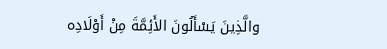والَّذِينَ يَسْأَلُونَ الأَئِمَّةَ مِنْ أَوْلَادِه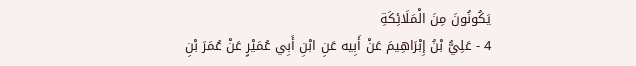يَكُونُونَ مِنَ الْمَلَائِكَةِ
4 - عَلِيُّ بْنُ إِبْرَاهِيمَ عَنْ أَبِيه عَنِ ابْنِ أَبِي عُمَيْرٍ عَنْ عُمَرَ بْنِ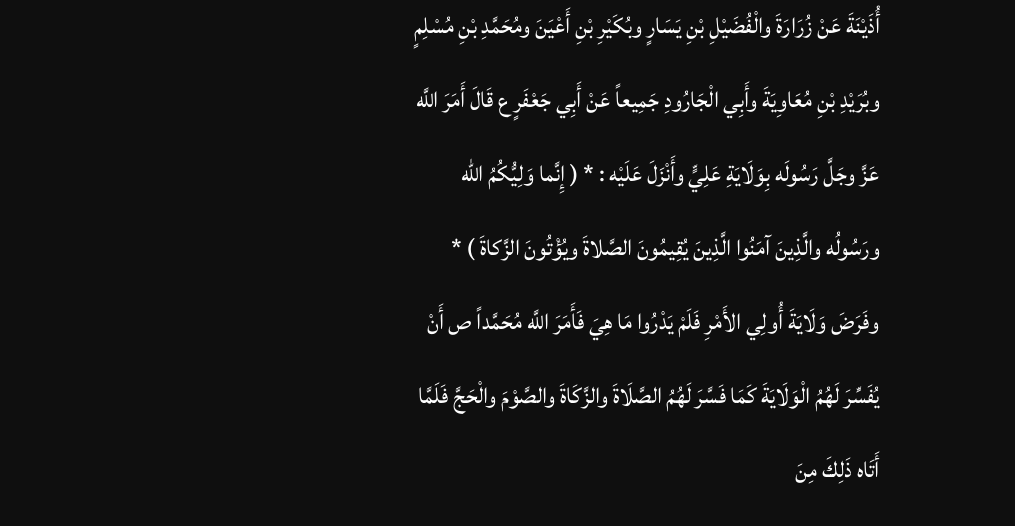أُذَيْنَةَ عَنْ زُرَارَةَ والْفُضَيْلِ بْنِ يَسَارٍ وبُكَيْرِ بْنِ أَعْيَنَ ومُحَمَّدِ بْنِ مُسْلِمٍ وبُرَيْدِ بْنِ مُعَاوِيَةَ وأَبِي الْجَارُودِ جَمِيعاً عَنْ أَبِي جَعْفَرٍ ع قَالَ أَمَرَ اللَّه عَزَّ وجَلَّ رَسُولَه بِوَلَايَةِ عَلِيٍّ وأَنْزَلَ عَلَيْه : * ( إِنَّما وَلِيُّكُمُ الله ورَسُولُه والَّذِينَ آمَنُوا الَّذِينَ يُقِيمُونَ الصَّلاةَ ويُؤْتُونَ الزَّكاةَ ) * وفَرَضَ وَلَايَةَ أُولِي الأَمْرِ فَلَمْ يَدْرُوا مَا هِيَ فَأَمَرَ اللَّه مُحَمَّداً ص أَنْ يُفَسِّرَ لَهُمُ الْوَلَايَةَ كَمَا فَسَّرَ لَهُمُ الصَّلَاةَ والزَّكَاةَ والصَّوْمَ والْحَجَّ فَلَمَّا أَتَاه ذَلِكَ مِنَ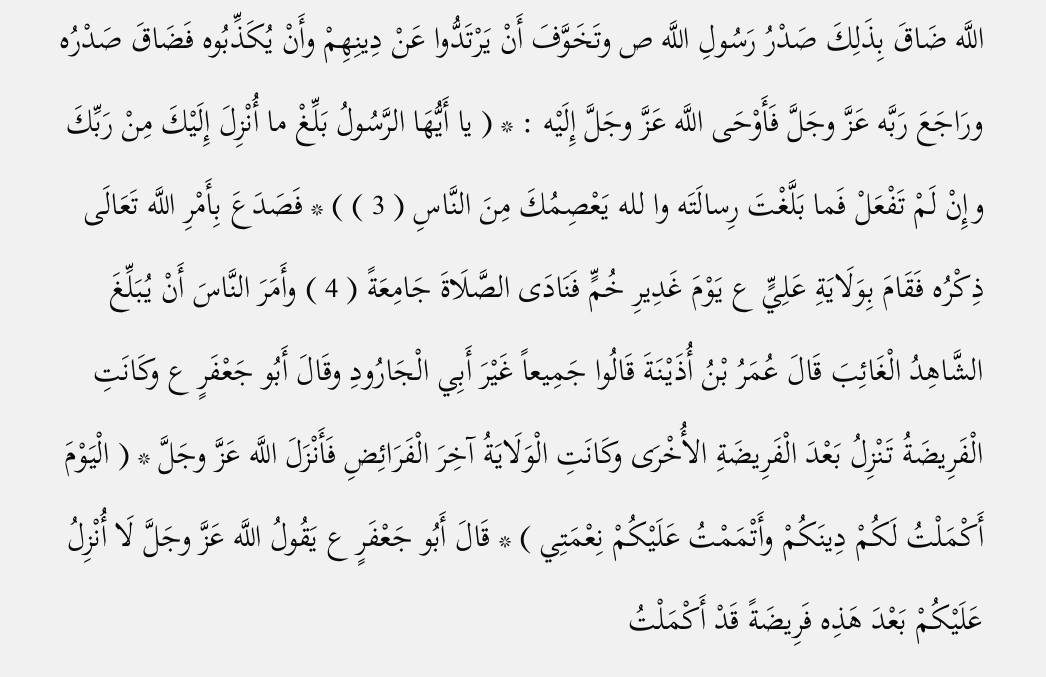اللَّه ضَاقَ بِذَلِكَ صَدْرُ رَسُولِ اللَّه ص وتَخَوَّفَ أَنْ يَرْتَدُّوا عَنْ دِينِهِمْ وأَنْ يُكَذِّبُوه فَضَاقَ صَدْرُه ورَاجَعَ رَبَّه عَزَّ وجَلَّ فَأَوْحَى اللَّه عَزَّ وجَلَّ إِلَيْه : * ( يا أَيُّهَا الرَّسُولُ بَلِّغْ ما أُنْزِلَ إِلَيْكَ مِنْ رَبِّكَ وإِنْ لَمْ تَفْعَلْ فَما بَلَّغْتَ رِسالَتَه وا لله يَعْصِمُكَ مِنَ النَّاسِ ( 3 ) ) * فَصَدَعَ بِأَمْرِ اللَّه تَعَالَى ذِكْرُه فَقَامَ بِوَلَايَةِ عَلِيٍّ ع يَوْمَ غَدِيرِ خُمٍّ فَنَادَى الصَّلَاةَ جَامِعَةً ( 4 ) وأَمَرَ النَّاسَ أَنْ يُبَلِّغَ الشَّاهِدُ الْغَائِبَ قَالَ عُمَرُ بْنُ أُذَيْنَةَ قَالُوا جَمِيعاً غَيْرَ أَبِي الْجَارُودِ وقَالَ أَبُو جَعْفَرٍ ع وكَانَتِ الْفَرِيضَةُ تَنْزِلُ بَعْدَ الْفَرِيضَةِ الأُخْرَى وكَانَتِ الْوَلَايَةُ آخِرَ الْفَرَائِضِ فَأَنْزَلَ اللَّه عَزَّ وجَلَّ * ( الْيَوْمَ أَكْمَلْتُ لَكُمْ دِينَكُمْ وأَتْمَمْتُ عَلَيْكُمْ نِعْمَتِي ) * قَالَ أَبُو جَعْفَرٍ ع يَقُولُ اللَّه عَزَّ وجَلَّ لَا أُنْزِلُ عَلَيْكُمْ بَعْدَ هَذِه فَرِيضَةً قَدْ أَكْمَلْتُ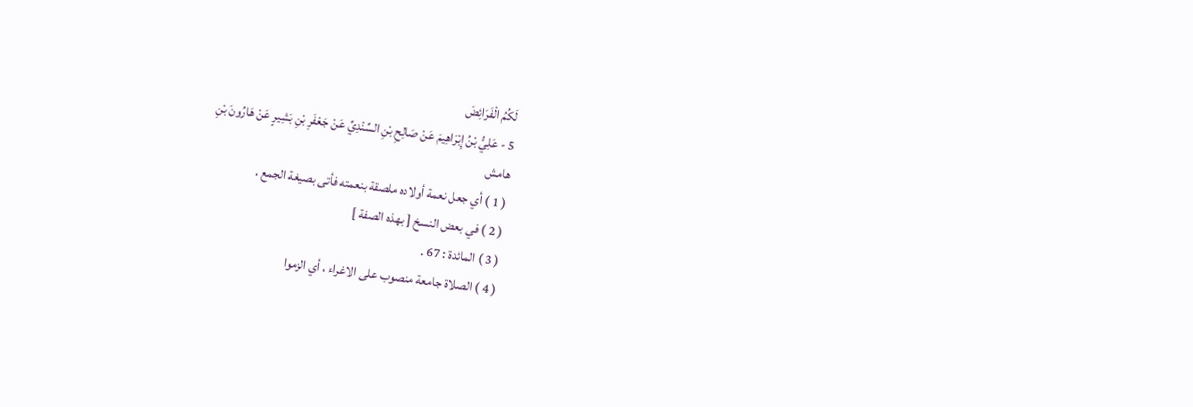لَكُمُ الْفَرَائِضَ
5 - عَلِيُّ بْنُ إِبْرَاهِيمَ عَنْ صَالِحِ بْنِ السِّنْدِيِّ عَنْ جَعْفَرِ بْنِ بَشِيرٍ عَنْ هَارُونَ بْنِ
هامش
( 1 ) أي جعل نعمة أولاده ملصقة بنعمته فأتى بصيغة الجمع .
( 2 ) في بعض النسخ [ بهذه الصفة ]
( 3 ) المائدة : 67 .
( 4 ) الصلاة جامعة منصوب على الاغراء ، أي الزموا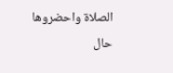الصلاة واحضروها
حال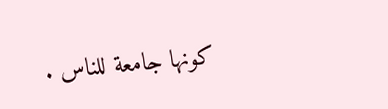كونها جامعة للناس .